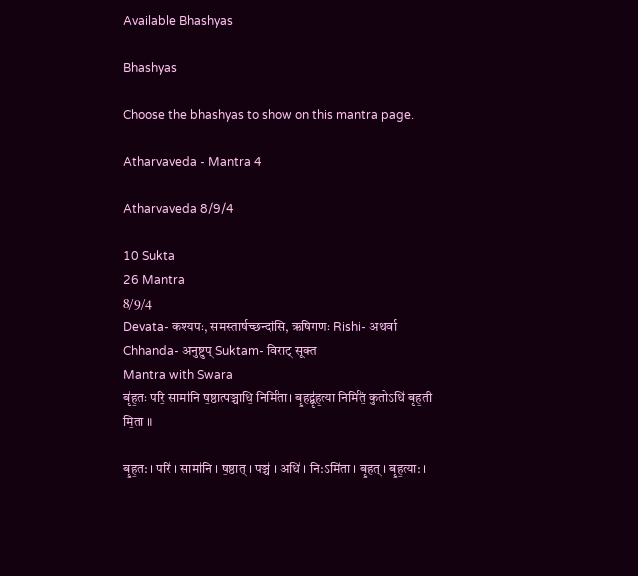Available Bhashyas

Bhashyas

Choose the bhashyas to show on this mantra page.

Atharvaveda - Mantra 4

Atharvaveda 8/9/4

10 Sukta
26 Mantra
8/9/4
Devata- कश्यपः, समस्तार्षच्छन्दांसि, ऋषिगणः Rishi- अथर्वा Chhanda- अनुष्टुप् Suktam- विराट् सूक्त
Mantra with Swara
बृ॑ह॒तः परि॒ सामा॑नि ष॒ष्ठात्पञ्चाधि॒ निर्मि॑ता। बृ॒हद्बृ॑ह॒त्या निर्मि॑तं॒ कुतोऽधि॑ बृह॒ती मि॒ता ॥

बृ॒ह॒त: । परि॑ । सामा॑नि । ष॒ष्ठात् । पञ्च॑ । अधि॑ । नि:ऽमि॑ता । बृ॒हत् । बृ॒ह॒त्या: ।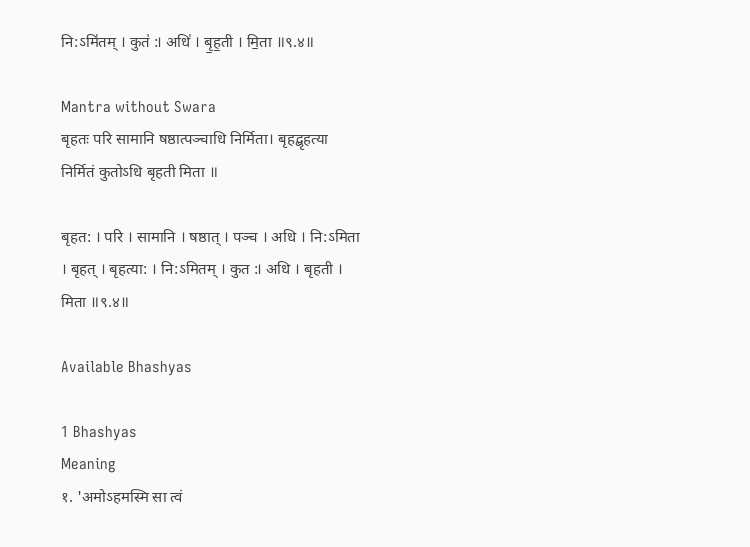नि:ऽमि॑तम् । कुत॑ :। अधि॑ । बृ॒ह॒ती । मि॒ता ॥९.४॥

Mantra without Swara
बृहतः परि सामानि षष्ठात्पञ्चाधि निर्मिता। बृहद्बृहत्या निर्मितं कुतोऽधि बृहती मिता ॥

बृहत: । परि । सामानि । षष्ठात् । पञ्च । अधि । नि:ऽमिता । बृहत् । बृहत्या: । नि:ऽमितम् । कुत :। अधि । बृहती । मिता ॥९.४॥

Available Bhashyas

1 Bhashyas
Meaning
१. 'अमोऽहमस्मि सा त्वं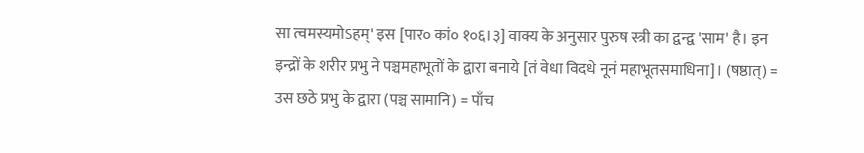सा त्वमस्यमोऽहम्' इस [पार० कां० १०६।३] वाक्य के अनुसार पुरुष स्त्री का द्वन्द्व 'साम' है। इन इन्द्रों के शरीर प्रभु ने पञ्चमहाभूतों के द्वारा बनाये [तं वेधा विदधे नूनं महाभूतसमाधिना]। (षष्ठात्) = उस छठे प्रभु के द्वारा (पञ्च सामानि) = पाँच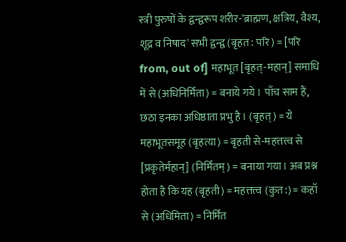स्त्री पुरुषों के द्वन्द्वरूप शरीर-'ब्राह्मण, क्षत्रिय, वैश्य, शूद्र व निषाद' सभी द्वन्द्व (बृहत: परि) = [परि from, out of] महाभूत [बृहत्-महान्] समाधि में से (अधिनिर्मिता) = बनाये गये। पाँच साम हैं, छठा इनका अधिष्ठाता प्रभु है। (बृहत्) = ये महाभूतसमूह (बृहत्या) = बृहती से-महत्तत्त्व से [प्रकृतेर्महान्] (निर्मितम्) = बनाया गया। अब प्रश्न होता है कि यह (बृहती) = महत्तत्त्व (कुत:) = कहाँ से (अधिमिता) = निर्मित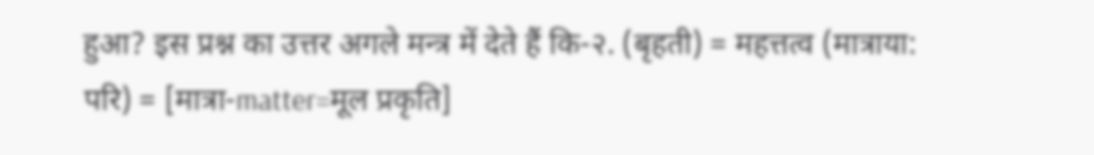हुआ? इस प्रश्न का उत्तर अगले मन्त्र में देते हैं कि-२. (बृहती) = महत्तत्व (मात्राया: परि) = [मात्रा-matter=मूल प्रकृति]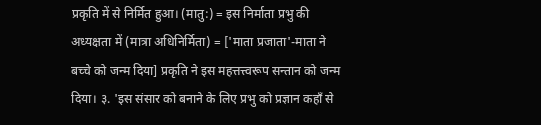प्रकृति में से निर्मित हुआ। (मातु:) = इस निर्माता प्रभु की अध्यक्षता में (मात्रा अधिनिर्मिता) = ['माता प्रजाता'-माता ने बच्चे को जन्म दिया] प्रकृति ने इस महत्तत्त्वरूप सन्तान को जन्म दिया। ३. 'इस संसार को बनाने के लिए प्रभु को प्रज्ञान कहाँ से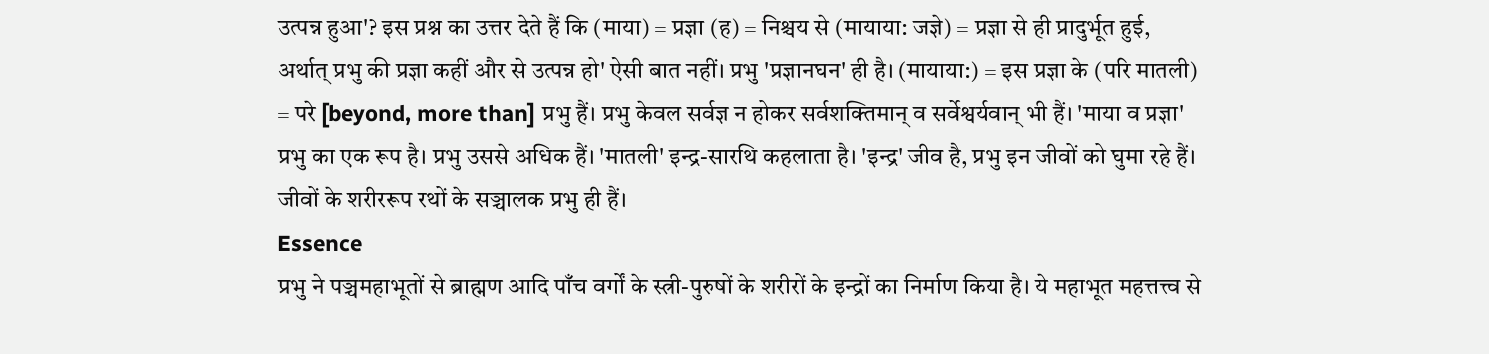उत्पन्न हुआ'? इस प्रश्न का उत्तर देते हैं कि (माया) = प्रज्ञा (ह) = निश्चय से (मायाया: जज्ञे) = प्रज्ञा से ही प्रादुर्भूत हुई, अर्थात् प्रभु की प्रज्ञा कहीं और से उत्पन्न हो' ऐसी बात नहीं। प्रभु 'प्रज्ञानघन' ही है। (मायाया:) = इस प्रज्ञा के (परि मातली) = परे [beyond, more than] प्रभु हैं। प्रभु केवल सर्वज्ञ न होकर सर्वशक्तिमान् व सर्वेश्वर्यवान् भी हैं। 'माया व प्रज्ञा' प्रभु का एक रूप है। प्रभु उससे अधिक हैं। 'मातली' इन्द्र-सारथि कहलाता है। 'इन्द्र' जीव है, प्रभु इन जीवों को घुमा रहे हैं। जीवों के शरीररूप रथों के सञ्चालक प्रभु ही हैं।
Essence
प्रभु ने पञ्चमहाभूतों से ब्राह्मण आदि पाँच वर्गों के स्त्री-पुरुषों के शरीरों के इन्द्रों का निर्माण किया है। ये महाभूत महत्तत्त्व से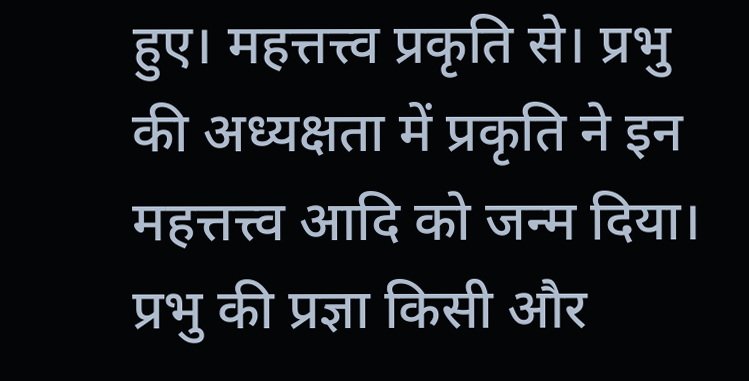हुए। महत्तत्त्व प्रकृति से। प्रभु की अध्यक्षता में प्रकृति ने इन महत्तत्त्व आदि को जन्म दिया। प्रभु की प्रज्ञा किसी और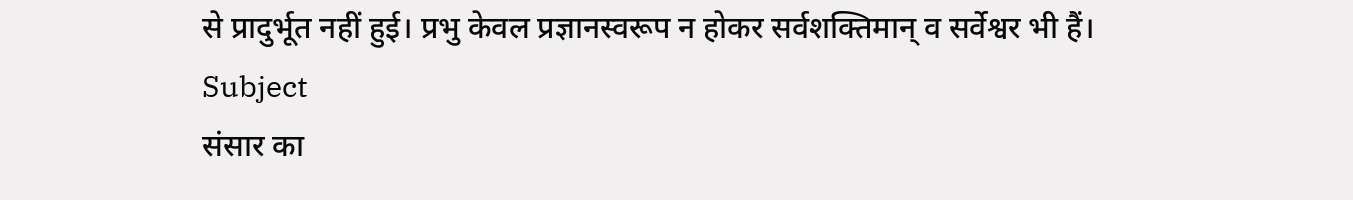से प्रादुर्भूत नहीं हुई। प्रभु केवल प्रज्ञानस्वरूप न होकर सर्वशक्तिमान् व सर्वेश्वर भी हैं।
Subject
संसार का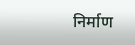निर्माण